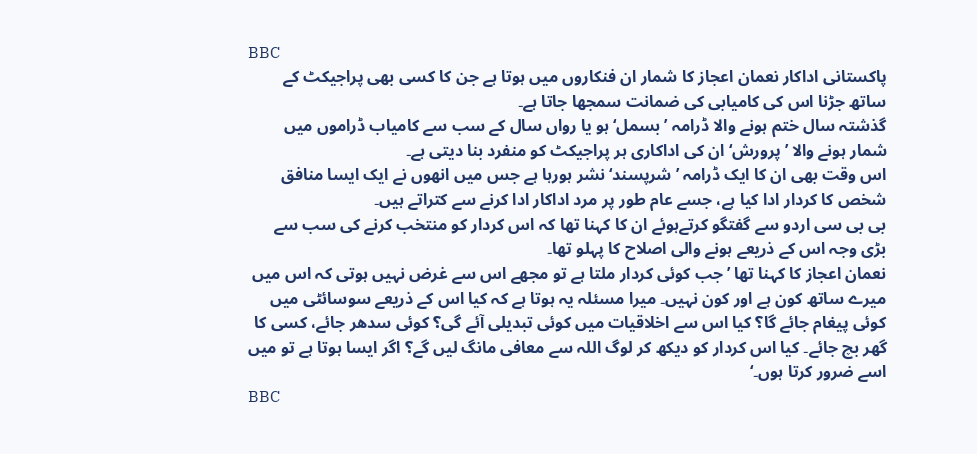BBC
پاکستانی اداکار نعمان اعجاز کا شمار ان فنکاروں میں ہوتا ہے جن کا کسی بھی پراجیکٹ کے ساتھ جڑنا اس کی کامیابی کی ضمانت سمجھا جاتا ہے۔
گذشتہ سال ختم ہونے والا ڈرامہ ’بسمل‘ ہو یا رواں سال کے سب سے کامیاب ڈراموں میں شمار ہونے والا ’پرورش‘ ان کی اداکاری ہر پراجیکٹ کو منفرد بنا دیتی ہے۔
اس وقت بھی ان کا ایک ڈرامہ ’شرپسند‘ نشر ہورہا ہے جس میں انھوں نے ایک ایسا منافق شخص کا کردار ادا کیا ہے، جسے عام طور پر مرد اداکار ادا کرنے سے کتراتے ہیں۔
بی بی سی اردو سے گفتگو کرتےہوئے ان کا کہنا تھا کہ اس کردار کو منتخب کرنے کی سب سے بڑی وجہ اس کے ذریعے ہونے والی اصلاح کا پہلو تھا۔
نعمان اعجاز کا کہنا تھا ’جب کوئی کردار ملتا ہے تو مجھے اس سے غرض نہیں ہوتی کہ اس میں میرے ساتھ کون ہے اور کون نہیں۔ میرا مسئلہ یہ ہوتا ہے کہ کیا اس کے ذریعے سوسائٹی میں کوئی پیغام جائے گا؟ کیا اس سے اخلاقیات میں کوئی تبدیلی آئے گی؟ کوئی سدھر جائے، کسی کا گھر بچ جائے۔ کیا اس کردار کو دیکھ کر لوگ اللہ سے معافی مانگ لیں گے؟ اگر ایسا ہوتا ہے تو میں اسے ضرور کرتا ہوں۔‘
BBC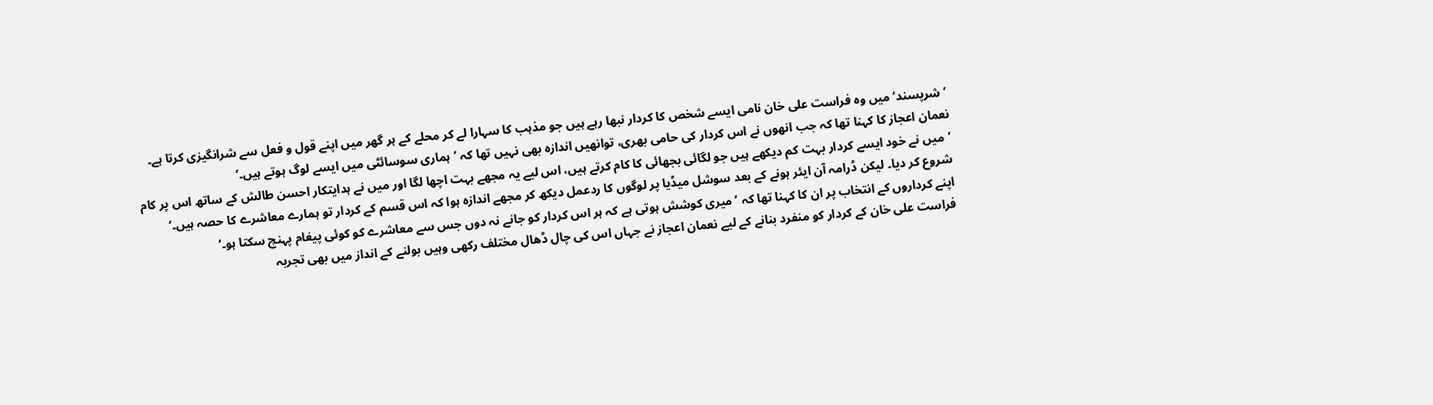’شرپسند‘ میں وہ فراست علی خان نامی ایسے شخص کا کردار نبھا رہے ہیں جو مذہب کا سہارا لے کر محلے کے ہر گھر میں اپنے قول و فعل سے شرانگیزی کرتا ہے۔
نعمان اعجاز کا کہنا تھا کہ جب انھوں نے اس کردار کی حامی بھری، توانھیں اندازہ بھی نہیں تھا کہ ’ہماری سوسائٹی میں ایسے لوگ ہوتے ہیں۔‘
’میں نے خود ایسے کردار بہت کم دیکھے ہیں جو لگائی بجھائی کا کام کرتے ہیں، اس لیے یہ مجھے بہت اچھا لگا اور میں نے ہدایتکار احسن طالش کے ساتھ اس پر کام شروع کر دیا۔ لیکن ڈرامہ آن ایئر ہونے کے بعد سوشل میڈیا پر لوگوں کا ردعمل دیکھ کر مجھے اندازہ ہوا کہ اس قسم کے کردار تو ہمارے معاشرے کا حصہ ہیں۔‘
اپنے کرداروں کے انتخاب پر ان کا کہنا تھا کہ ’میری کوشش ہوتی ہے کہ ہر اس کردار کو جانے نہ دوں جس سے معاشرے کو کوئی پیغام پہنچ سکتا ہو۔‘
فراست علی خان کے کردار کو منفرد بنانے کے لیے نعمان اعجاز نے جہاں اس کی چال ڈھال مختلف رکھی وہیں بولنے کے انداز میں بھی تجربہ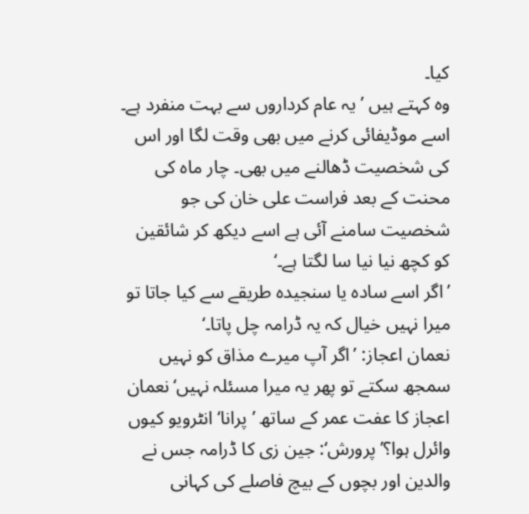کیا۔
وہ کہتے ہیں ’یہ عام کرداروں سے بہت منفرد ہے۔ اسے موڈیفائی کرنے میں بھی وقت لگا اور اس کی شخصیت ڈھالنے میں بھی۔ چار ماہ کی محنت کے بعد فراست علی خان کی جو شخصیت سامنے آئی ہے اسے دیکھ کر شائقین کو کچھ نیا نیا سا لگتا ہے۔‘
’اگر اسے سادہ یا سنجیدہ طریقے سے کیا جاتا تو میرا نہیں خیال کہ یہ ڈرامہ چل پاتا۔‘
نعمان اعجاز: ’اگر آپ میرے مذاق کو نہیں سمجھ سکتے تو پھر یہ میرا مسئلہ نہیں‘نعمان اعجاز کا عفت عمر کے ساتھ ’پرانا‘ انٹرویو کیوں وائرل ہوا؟’پرورش‘: جین زی کا ڈرامہ جس نے والدین اور بچوں کے بیچ فاصلے کی کہانی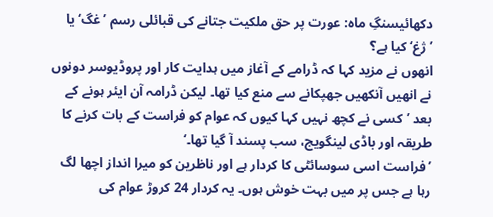دکھائیسنگِ ماہ: عورت پر حق ملکیت جتانے کی قبائلی رسم ’غگ‘یا ’ژغ‘ کیا ہے؟
انھوں نے مزید کہا کہ ڈرامے کے آغاز میں ہدایت کار اور پروڈیوسر دونوں نے انھیں آنکھیں جھپکانے سے منع کیا تھا۔ لیکن ڈرامہ آن ایئر ہونے کے بعد ’کسی نے کچھ نہیں کہا کیوں کہ عوام کو فراست کے بات کرنے کا طریقہ اور باڈی لینگویج، سب پسند آ گیا تھا۔‘
’فراست اسی سوسائٹی کا کردار ہے اور ناظرین کو میرا انداز اچھا لگ رہا ہے جس پر میں بہت خوش ہوں۔ یہ کردار 24 کروڑ عوام کی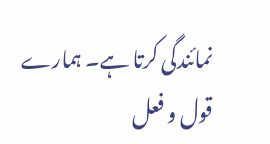نمائندگی کرتا ہے۔ ہمارے قول و فعل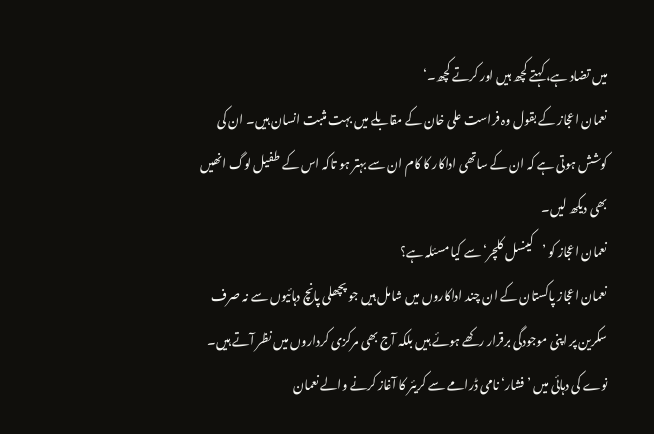میں تضاد ہے، کہتے کچھ ہیں اور کرتے کچھ۔‘
نعمان اعجاز کے بقول وہ فراست علی خان کے مقابلے میں بہت مثبت انسان ہیں۔ ان کی کوشش ہوتی ہے کہ ان کے ساتھی اداکار کا کام ان سے بہتر ہو تاکہ اس کے طفیل لوگ انھیں بھی دیکھ لیں۔
نعمان اعجاز کو ’کینسل کلچر‘ سے کیا مسئلہ ہے؟
نعمان اعجاز پاکستان کے ان چند اداکاروں میں شامل ہیں جو پچھلی پانچ دہائیوں سے نہ صرف سکرین پر اپنی موجودگی برقرار رکھے ہوئے ہیں بلکہ آج بھی مرکزی کرداروں میں نظر آتے ہیں۔
نوے کی دہائی میں ’فشار‘ نامی ڈرامے سے کریئر کا آغاز کرنے والے نعمان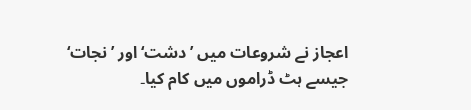اعجاز نے شروعات میں ’دشت‘ اور ’نجات‘ جیسے ہٹ ڈراموں میں کام کیا۔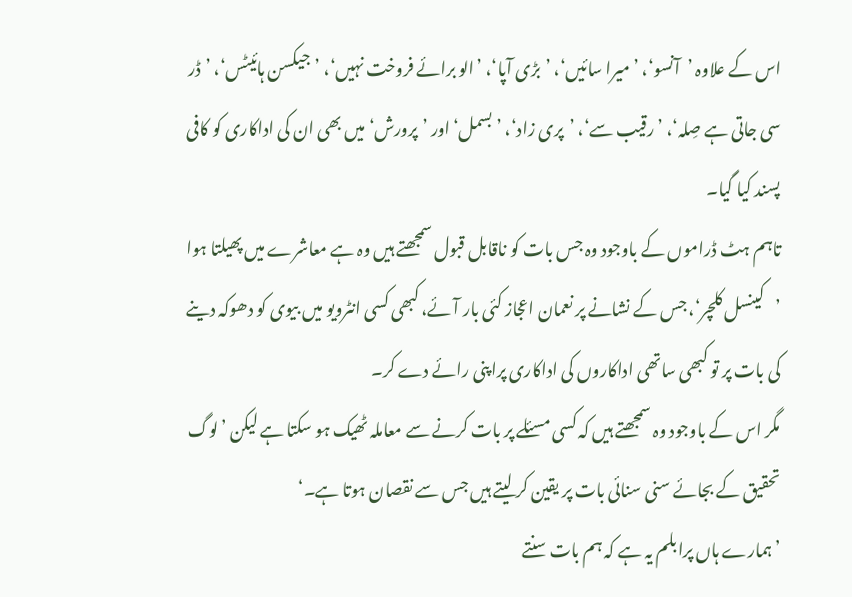اس کے علاوہ ’آنسو‘، ’میرا سائیں‘، ’بڑی آپا‘، ’الو برائے فروخت نہیں‘، ’جیکسن ہائیٹس‘، ’ڈر سی جاتی ہے صِلہ‘، ’رقیب سے‘، ’پری زاد‘، ’بسمل‘ اور ’پرورش‘ میں بھی ان کی اداکاری کو کافی پسند کیا گیا۔
تاہم ہٹ ڈراموں کے باوجود وہ جس بات کو ناقابل قبول سمجھتے ہیں وہ ہے معاشرے میں پھیلتا ہوا ’کینسل کلچر‘، جس کے نشانے پر نعمان اعجاز کئی بار آئے، کبھی کسی انٹرویو میں بیوی کو دھوکہ دینے کی بات پر تو کبھی ساتھی اداکاروں کی اداکاری پراپنی رائے دے کر۔
مگر اس کے باوجود وہ سمجھتے ہیں کہ کسی مسئلے پر بات کرنے سے معاملہ ٹھیک ہو سکتا ہے لیکن ’لوگ تحقیق کے بجائے سنی سنائی بات پر یقین کر لیتے ہیں جس سے نقصان ہوتا ہے۔‘
’ہمارے ہاں پرابلم یہ ہے کہ ہم بات سنتے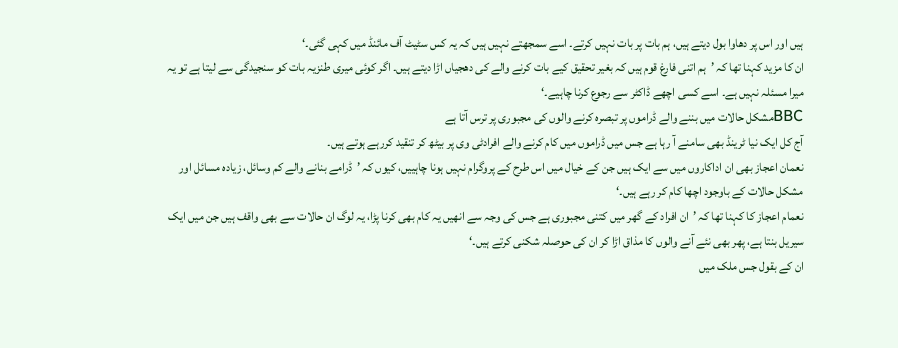ہیں اور اس پر دھاوا بول دیتے ہیں، ہم بات پر بات نہیں کرتے۔ اسے سمجھتے نہیں ہیں کہ یہ کس سٹیٹ آف مائنڈ میں کہی گئی۔‘
ان کا مزید کہنا تھا کہ ’ہم اتنی فارغ قوم ہیں کہ بغیر تحقیق کیے بات کرنے والے کی دھجیاں اڑا دیتے ہیں۔ اگر کوئی میری طنزیہ بات کو سنجیدگی سے لیتا ہے تو یہ میرا مسئلہ نہیں ہے۔ اسے کسی اچھے ڈاکٹر سے رجوع کرنا چاہیے۔‘
BBCمشکل حالات میں بننے والے ڈراموں پر تبصرہ کرنے والوں کی مجبوری پر ترس آتا ہے
آج کل ایک نیا ٹرینڈ بھی سامنے آ رہا ہے جس میں ڈراموں میں کام کرنے والے افرادٹی وی پر بیٹھ کر تنقید کررہے ہوتے ہیں۔
نعمان اعجاز بھی ان اداکاروں میں سے ایک ہیں جن کے خیال میں اس طرح کے پروگرام نہیں ہونا چاہییں، کیوں کہ ’ڈرامے بنانے والے کم وسائل، زیادہ مسائل اور مشکل حالات کے باوجود اچھا کام کر رہے ہیں۔‘
نعمام اعجاز کا کہنا تھا کہ ’ان افراد کے گھر میں کتنی مجبوری ہے جس کی وجہ سے انھیں یہ کام بھی کرنا پڑا، یہ لوگ ان حالات سے بھی واقف ہیں جن میں ایک سیریل بنتا ہے، پھر بھی نئے آنے والوں کا مذاق اڑا کر ان کی حوصلہ شکنی کرتے ہیں۔‘
ان کے بقول جس ملک میں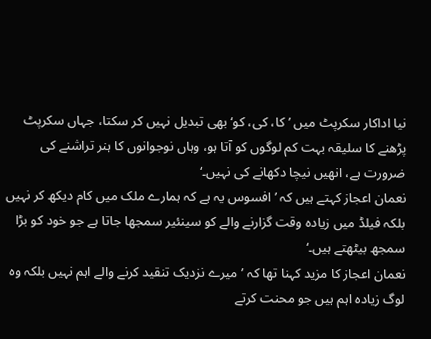نیا اداکار سکرپٹ میں ’کا، کی، کو‘ بھی تبدیل نہیں کر سکتا، جہاں سکرپٹ پڑھنے کا سلیقہ بہت کم لوگوں کو آتا ہو، وہاں نوجوانوں کا ہنر تراشنے کی ضرورت ہے، انھیں نیچا دکھانے کی نہیں۔‘
نعمان اعجاز کہتے ہیں کہ ’افسوس یہ ہے کہ ہمارے ملک میں کام دیکھ کر نہیں بلکہ فیلڈ میں زیادہ وقت گزارنے والے کو سینئیر سمجھا جاتا ہے جو خود کو بڑا سمجھ بیٹھتے ہیں۔‘
نعمان اعجاز کا مزید کہنا تھا کہ ’میرے نزدیک تنقید کرنے والے اہم نہیں بلکہ وہ لوگ زیادہ اہم ہیں جو محنت کرتے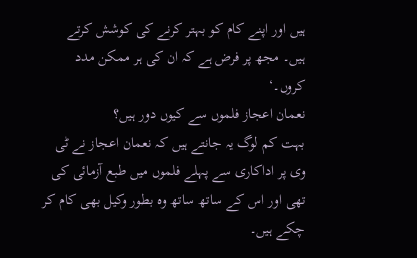ہیں اور اپنے کام کو بہتر کرنے کی کوشش کرتے ہیں۔ مجھ پر فرض ہے کہ ان کی ہر ممکن مدد کروں۔‘
نعمان اعجاز فلموں سے کیوں دور ہیں؟
بہت کم لوگ یہ جانتے ہیں کہ نعمان اعجاز نے ٹی وی پر اداکاری سے پہلے فلموں میں طبع آزمائی کی تھی اور اس کے ساتھ ساتھ وہ بطور وکیل بھی کام کر چکے ہیں۔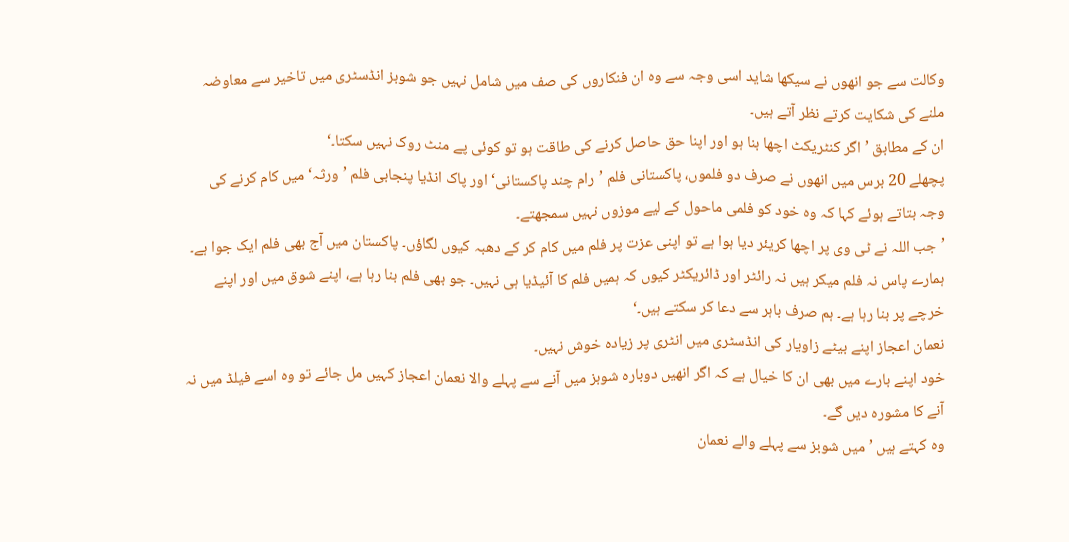وکالت سے جو انھوں نے سیکھا شاید اسی وجہ سے وہ ان فنکاروں کی صف میں شامل نہیں جو شوبز انڈسٹری میں تاخیر سے معاوضہ ملنے کی شکایت کرتے نظر آتے ہیں۔
ان کے مطابق ’اگر کنٹریکٹ اچھا بنا ہو اور اپنا حق حاصل کرنے کی طاقت ہو تو کوئی پے منٹ روک نہیں سکتا۔‘
پچھلے 20 برس میں انھوں نے صرف دو فلموں، پاکستانی فلم ’رام چند پاکستانی‘ اور پاک انڈیا پنجابی فلم ’ورثہ‘ میں کام کرنے کی وجہ بتاتے ہوئے کہا کہ وہ خود کو فلمی ماحول کے لیے موزوں نہیں سمجھتے۔
’جب اللہ نے ٹی وی پر اچھا کریئر دیا ہوا ہے تو اپنی عزت پر فلم میں کام کر کے دھبہ کیوں لگاؤں۔ پاکستان میں آج بھی فلم ایک جوا ہے۔ ہمارے پاس نہ فلم میکر ہیں نہ رائٹر اور ڈائریکٹر کیوں کہ ہمیں فلم کا آئیڈیا ہی نہیں۔ جو بھی فلم بنا رہا ہے، اپنے شوق میں اور اپنے خرچے پر بنا رہا ہے۔ ہم صرف باہر سے دعا کر سکتے ہیں۔‘
نعمان اعجاز اپنے بیٹے زاویار کی انڈسٹری میں انٹری پر زیادہ خوش نہیں۔
خود اپنے بارے میں بھی ان کا خیال ہے کہ اگر انھیں دوبارہ شوبز میں آنے سے پہلے والا نعمان اعجاز کہیں مل جائے تو وہ اسے فیلڈ میں نہ آنے کا مشورہ دیں گے۔
وہ کہتے ہیں ’میں شوبز سے پہلے والے نعمان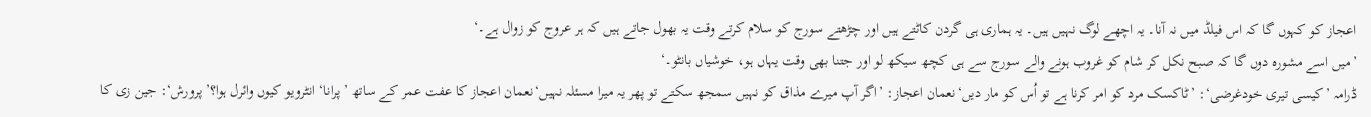اعجاز کو کہوں گا کہ اس فیلڈ میں نہ آنا۔ یہ اچھے لوگ نہیں ہیں۔ یہ ہماری ہی گردن کاٹتے ہیں اور چڑھتے سورج کو سلام کرتے وقت یہ بھول جاتے ہیں کہ ہر عروج کو زوال ہے۔‘
’میں اسے مشورہ دوں گا کہ صبح نکل کر شام کو غروب ہونے والے سورج سے ہی کچھ سیکھ لو اور جتنا بھی وقت یہاں ہو، خوشیاں بانٹو۔‘
ڈرامہ ’کیسی تیری خودغرضی‘: ’ٹاکسک مرد کو امر کرنا ہے تو اُس کو مار دیں‘نعمان اعجاز: ’اگر آپ میرے مذاق کو نہیں سمجھ سکتے تو پھر یہ میرا مسئلہ نہیں‘نعمان اعجاز کا عفت عمر کے ساتھ ’پرانا‘ انٹرویو کیوں وائرل ہوا؟’پرورش‘: جین زی کا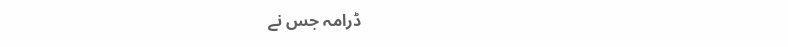ڈرامہ جس نے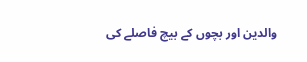والدین اور بچوں کے بیچ فاصلے کی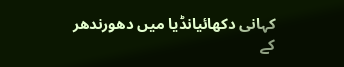کہانی دکھائیانڈیا میں دھورندھر کے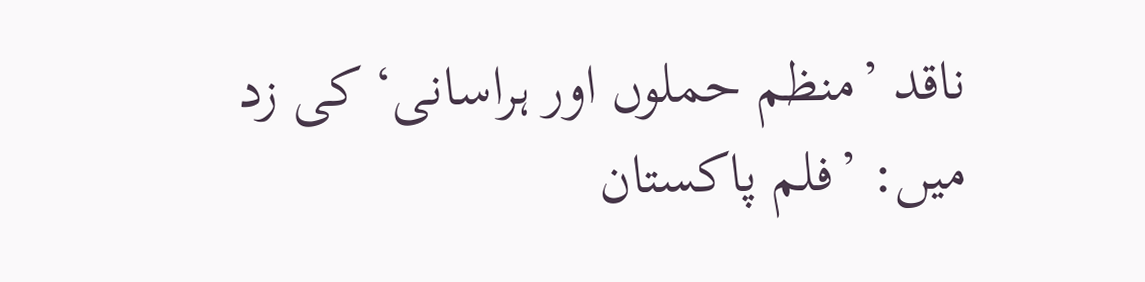ناقد ’منظم حملوں اور ہراسانی‘ کی زد میں: ’فلم پاکستان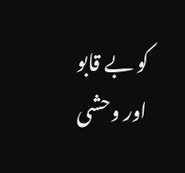کو بے قابو اور وحشی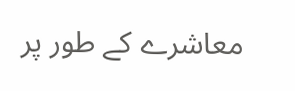معاشرے کے طور پر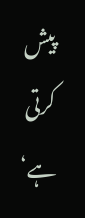پیش کرتی ہے‘